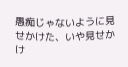愚痴じゃないように見せかけた、いや見せかけ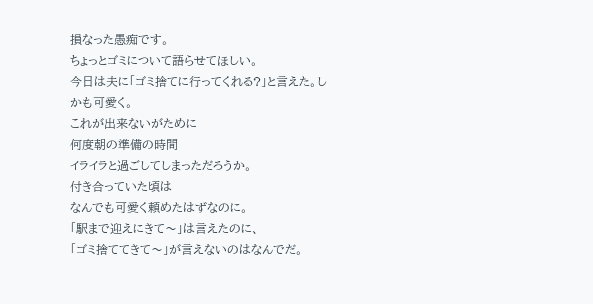損なった愚痴です。
ちょっとゴミについて語らせてほしい。
今日は夫に「ゴミ捨てに行ってくれる?」と言えた。しかも可愛く。
これが出来ないがために
何度朝の準備の時間
イライラと過ごしてしまっただろうか。
付き合っていた頃は
なんでも可愛く頼めたはずなのに。
「駅まで迎えにきて〜」は言えたのに、
「ゴミ捨ててきて〜」が言えないのはなんでだ。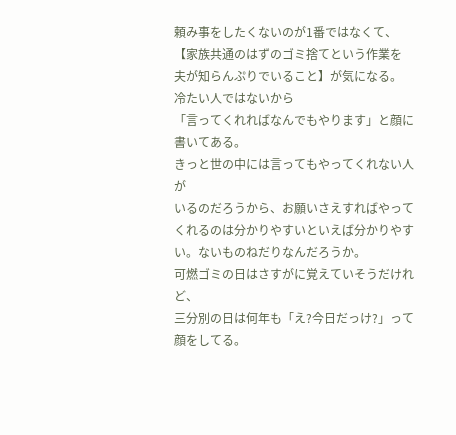頼み事をしたくないのが1番ではなくて、
【家族共通のはずのゴミ捨てという作業を
夫が知らんぷりでいること】が気になる。
冷たい人ではないから
「言ってくれればなんでもやります」と顔に書いてある。
きっと世の中には言ってもやってくれない人が
いるのだろうから、お願いさえすればやってくれるのは分かりやすいといえば分かりやすい。ないものねだりなんだろうか。
可燃ゴミの日はさすがに覚えていそうだけれど、
三分別の日は何年も「え?今日だっけ?」って顔をしてる。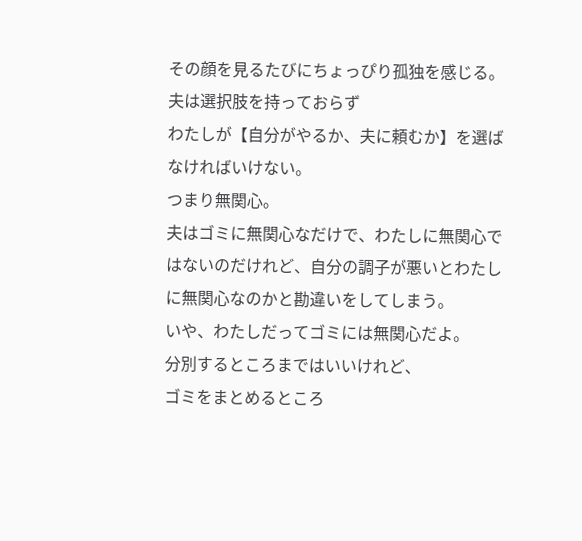その顔を見るたびにちょっぴり孤独を感じる。
夫は選択肢を持っておらず
わたしが【自分がやるか、夫に頼むか】を選ばなければいけない。
つまり無関心。
夫はゴミに無関心なだけで、わたしに無関心ではないのだけれど、自分の調子が悪いとわたしに無関心なのかと勘違いをしてしまう。
いや、わたしだってゴミには無関心だよ。
分別するところまではいいけれど、
ゴミをまとめるところ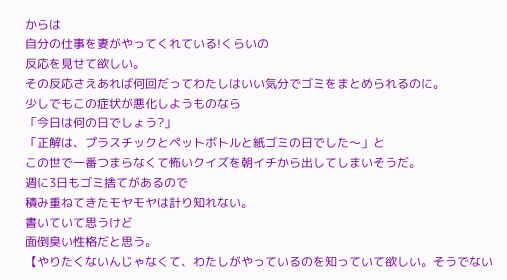からは
自分の仕事を妻がやってくれている!くらいの
反応を見せて欲しい。
その反応さえあれば何回だってわたしはいい気分でゴミをまとめられるのに。
少しでもこの症状が悪化しようものなら
「今日は何の日でしょう?」
「正解は、プラスチックとペットボトルと紙ゴミの日でした〜」と
この世で一番つまらなくて怖いクイズを朝イチから出してしまいそうだ。
週に3日もゴミ捨てがあるので
積み重ねてきたモヤモヤは計り知れない。
書いていて思うけど
面倒臭い性格だと思う。
【やりたくないんじゃなくて、わたしがやっているのを知っていて欲しい。そうでない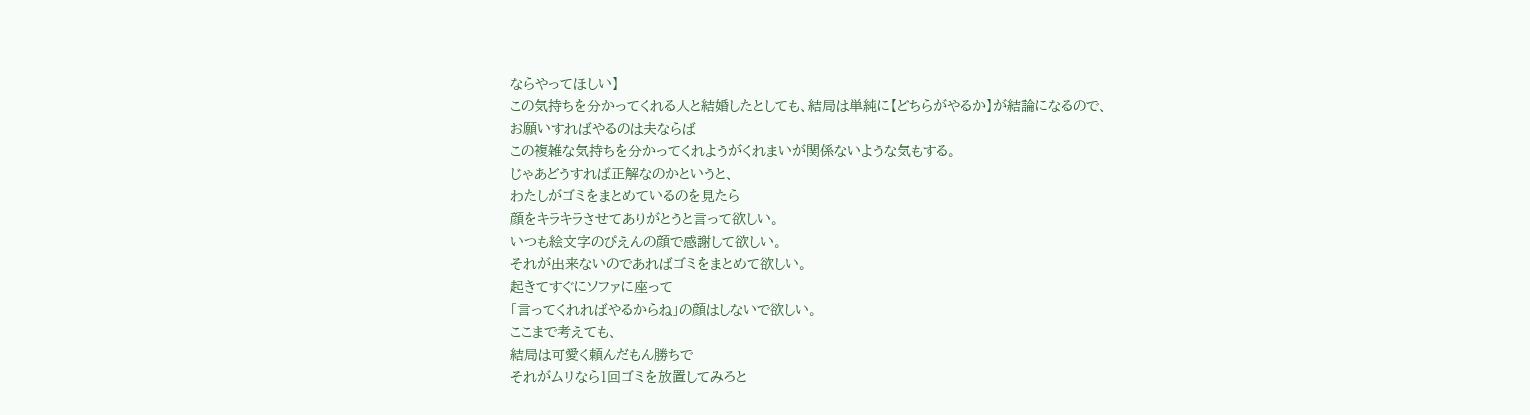ならやってほしい】
この気持ちを分かってくれる人と結婚したとしても、結局は単純に【どちらがやるか】が結論になるので、
お願いすればやるのは夫ならば
この複雑な気持ちを分かってくれようがくれまいが関係ないような気もする。
じゃあどうすれば正解なのかというと、
わたしがゴミをまとめているのを見たら
顔をキラキラさせてありがとうと言って欲しい。
いつも絵文字のぴえんの顔で感謝して欲しい。
それが出来ないのであればゴミをまとめて欲しい。
起きてすぐにソファに座って
「言ってくれればやるからね」の顔はしないで欲しい。
ここまで考えても、
結局は可愛く頼んだもん勝ちで
それがムリなら1回ゴミを放置してみろと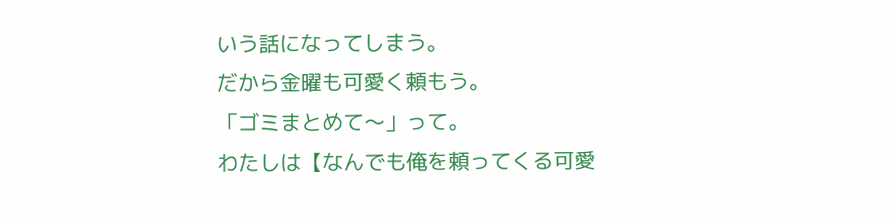いう話になってしまう。
だから金曜も可愛く頼もう。
「ゴミまとめて〜」って。
わたしは【なんでも俺を頼ってくる可愛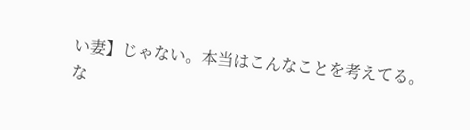い妻】じゃない。本当はこんなことを考えてる。
な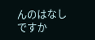んのはなしですか